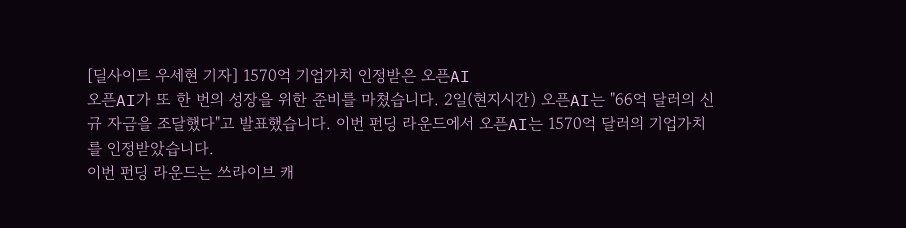[딜사이트 우세현 기자] 1570억 기업가치 인정받은 오픈AI
오픈AI가 또 한 번의 성장을 위한 준비를 마쳤습니다. 2일(현지시간) 오픈AI는 "66억 달러의 신규 자금을 조달했다"고 발표했습니다. 이번 펀딩 라운드에서 오픈AI는 1570억 달러의 기업가치를 인정받았습니다.
이번 펀딩 라운드는 쓰라이브 캐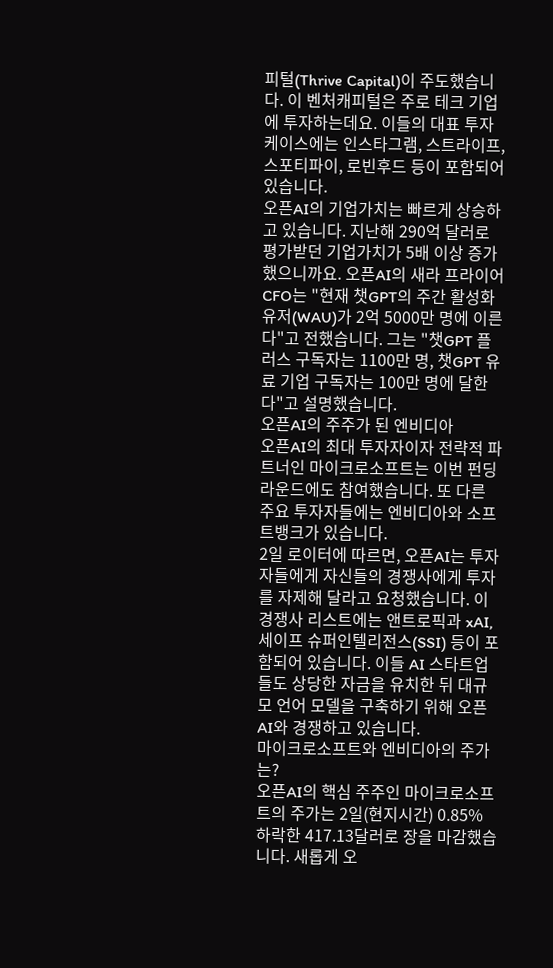피털(Thrive Capital)이 주도했습니다. 이 벤처캐피털은 주로 테크 기업에 투자하는데요. 이들의 대표 투자 케이스에는 인스타그램, 스트라이프, 스포티파이, 로빈후드 등이 포함되어 있습니다.
오픈AI의 기업가치는 빠르게 상승하고 있습니다. 지난해 290억 달러로 평가받던 기업가치가 5배 이상 증가했으니까요. 오픈AI의 새라 프라이어 CFO는 "현재 챗GPT의 주간 활성화 유저(WAU)가 2억 5000만 명에 이른다"고 전했습니다. 그는 "챗GPT 플러스 구독자는 1100만 명, 챗GPT 유료 기업 구독자는 100만 명에 달한다"고 설명했습니다.
오픈AI의 주주가 된 엔비디아
오픈AI의 최대 투자자이자 전략적 파트너인 마이크로소프트는 이번 펀딩 라운드에도 참여했습니다. 또 다른 주요 투자자들에는 엔비디아와 소프트뱅크가 있습니다.
2일 로이터에 따르면, 오픈AI는 투자자들에게 자신들의 경쟁사에게 투자를 자제해 달라고 요청했습니다. 이 경쟁사 리스트에는 앤트로픽과 xAI, 세이프 슈퍼인텔리전스(SSI) 등이 포함되어 있습니다. 이들 AI 스타트업들도 상당한 자금을 유치한 뒤 대규모 언어 모델을 구축하기 위해 오픈AI와 경쟁하고 있습니다.
마이크로소프트와 엔비디아의 주가는?
오픈AI의 핵심 주주인 마이크로소프트의 주가는 2일(현지시간) 0.85% 하락한 417.13달러로 장을 마감했습니다. 새롭게 오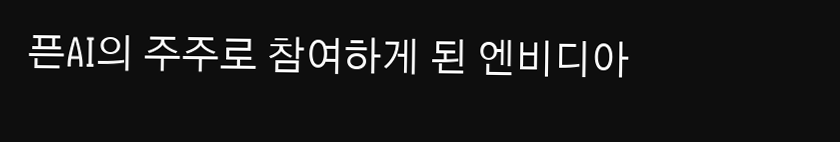픈AI의 주주로 참여하게 된 엔비디아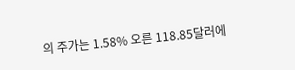의 주가는 1.58% 오른 118.85달러에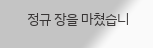정규 장을 마쳤습니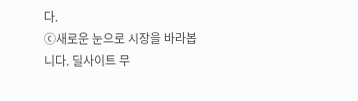다.
ⓒ새로운 눈으로 시장을 바라봅니다. 딜사이트 무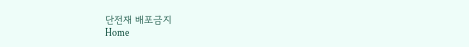단전재 배포금지
Home